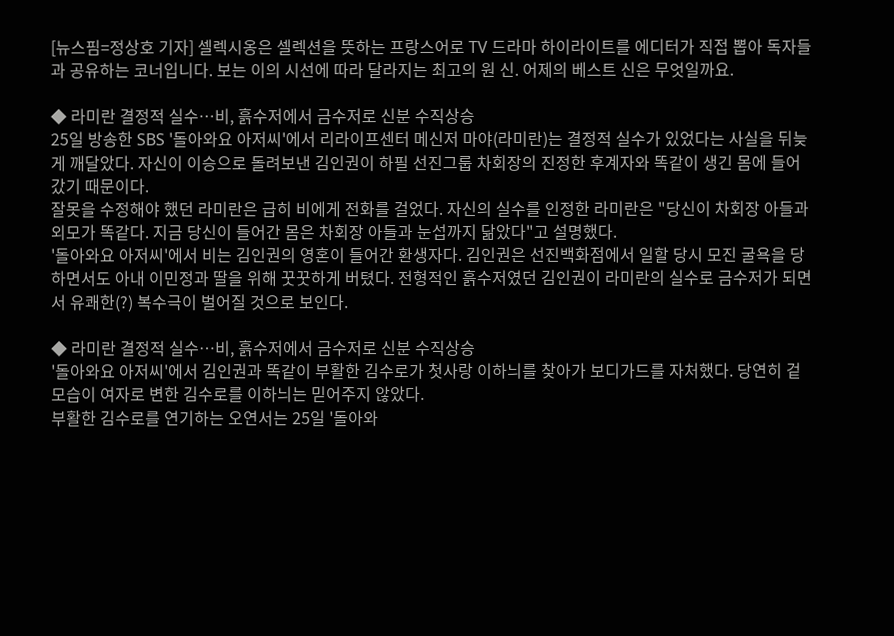[뉴스핌=정상호 기자] 셀렉시옹은 셀렉션을 뜻하는 프랑스어로 TV 드라마 하이라이트를 에디터가 직접 뽑아 독자들과 공유하는 코너입니다. 보는 이의 시선에 따라 달라지는 최고의 원 신. 어제의 베스트 신은 무엇일까요.

◆ 라미란 결정적 실수…비, 흙수저에서 금수저로 신분 수직상승
25일 방송한 SBS '돌아와요 아저씨'에서 리라이프센터 메신저 마야(라미란)는 결정적 실수가 있었다는 사실을 뒤늦게 깨달았다. 자신이 이승으로 돌려보낸 김인권이 하필 선진그룹 차회장의 진정한 후계자와 똑같이 생긴 몸에 들어갔기 때문이다.
잘못을 수정해야 했던 라미란은 급히 비에게 전화를 걸었다. 자신의 실수를 인정한 라미란은 "당신이 차회장 아들과 외모가 똑같다. 지금 당신이 들어간 몸은 차회장 아들과 눈섭까지 닮았다"고 설명했다.
'돌아와요 아저씨'에서 비는 김인권의 영혼이 들어간 환생자다. 김인권은 선진백화점에서 일할 당시 모진 굴욕을 당하면서도 아내 이민정과 딸을 위해 꿋꿋하게 버텼다. 전형적인 흙수저였던 김인권이 라미란의 실수로 금수저가 되면서 유쾌한(?) 복수극이 벌어질 것으로 보인다.

◆ 라미란 결정적 실수…비, 흙수저에서 금수저로 신분 수직상승
'돌아와요 아저씨'에서 김인권과 똑같이 부활한 김수로가 첫사랑 이하늬를 찾아가 보디가드를 자처했다. 당연히 겉모습이 여자로 변한 김수로를 이하늬는 믿어주지 않았다.
부활한 김수로를 연기하는 오연서는 25일 '돌아와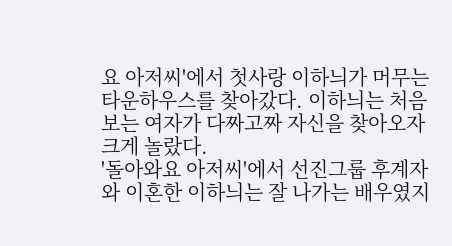요 아저씨'에서 첫사랑 이하늬가 머무는 타운하우스를 찾아갔다. 이하늬는 처음 보는 여자가 다짜고짜 자신을 찾아오자 크게 놀랐다.
'돌아와요 아저씨'에서 선진그룹 후계자와 이혼한 이하늬는 잘 나가는 배우였지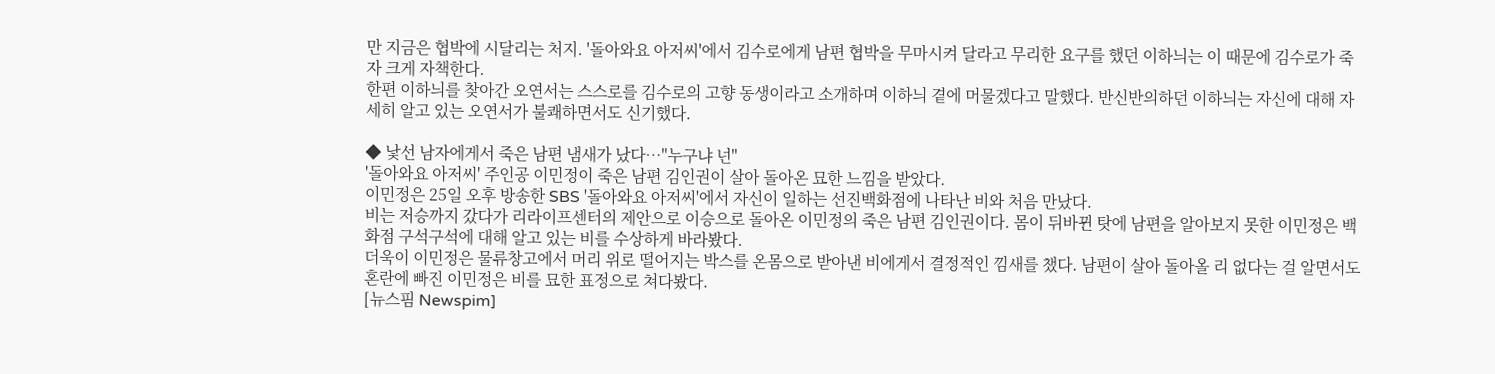만 지금은 협박에 시달리는 처지. '돌아와요 아저씨'에서 김수로에게 남편 협박을 무마시켜 달라고 무리한 요구를 했던 이하늬는 이 때문에 김수로가 죽자 크게 자책한다.
한편 이하늬를 찾아간 오연서는 스스로를 김수로의 고향 동생이라고 소개하며 이하늬 곁에 머물겠다고 말했다. 반신반의하던 이하늬는 자신에 대해 자세히 알고 있는 오연서가 불쾌하면서도 신기했다.

◆ 낯선 남자에게서 죽은 남편 냄새가 났다…"누구냐 넌"
'돌아와요 아저씨' 주인공 이민정이 죽은 남편 김인권이 살아 돌아온 묘한 느낌을 받았다.
이민정은 25일 오후 방송한 SBS '돌아와요 아저씨'에서 자신이 일하는 선진백화점에 나타난 비와 처음 만났다.
비는 저승까지 갔다가 리라이프센터의 제안으로 이승으로 돌아온 이민정의 죽은 남편 김인권이다. 몸이 뒤바뀐 탓에 남편을 알아보지 못한 이민정은 백화점 구석구석에 대해 알고 있는 비를 수상하게 바라봤다.
더욱이 이민정은 물류창고에서 머리 위로 떨어지는 박스를 온몸으로 받아낸 비에게서 결정적인 낌새를 챘다. 남편이 살아 돌아올 리 없다는 걸 알면서도 혼란에 빠진 이민정은 비를 묘한 표정으로 쳐다봤다.
[뉴스핌 Newspim]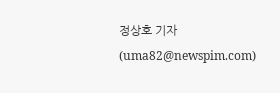정상호 기자 (uma82@newspim.com)